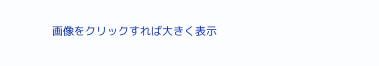画像をクリックすれば大きく表示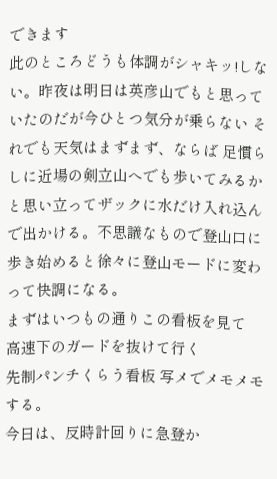できます
此のところどうも体調がシャキッ!しない。昨夜は明日は英彦山でもと思っていたのだが今ひとつ気分が乗らない それでも天気はまずまず、ならば 足慣らしに近場の剣立山へでも歩いてみるかと思い立ってザックに水だけ入れ込んで出かける。不思議なもので登山口に歩き始めると徐々に登山モードに変わって快調になる。
まずはいつもの通りこの看板を見て
高速下のガードを抜けて行く
先制パンチくらう看板 写メでメモメモする。
今日は、反時計回りに急登か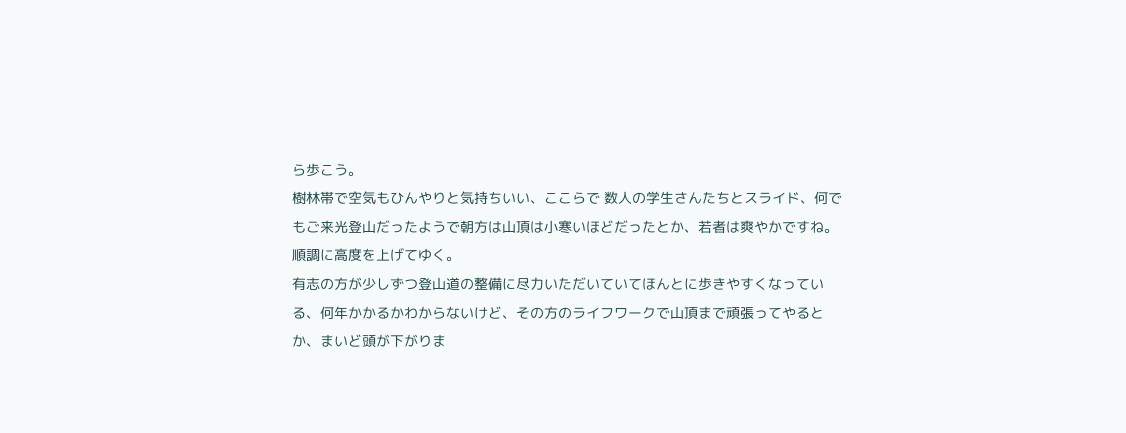ら歩こう。
樹林帯で空気もひんやりと気持ちいい、ここらで 数人の学生さんたちとスライド、何でもご来光登山だったようで朝方は山頂は小寒いほどだったとか、若者は爽やかですね。
順調に高度を上げてゆく。
有志の方が少しずつ登山道の整備に尽力いただいていてほんとに歩きやすくなっている、何年かかるかわからないけど、その方のライフワークで山頂まで頑張ってやるとか、まいど頭が下がりま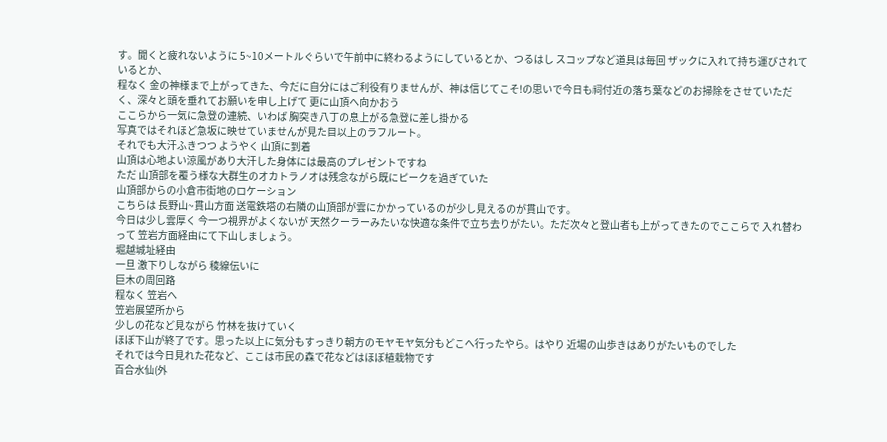す。聞くと疲れないように 5~10メートルぐらいで午前中に終わるようにしているとか、つるはし スコップなど道具は毎回 ザックに入れて持ち運びされているとか、
程なく 金の神様まで上がってきた、今だに自分にはご利役有りませんが、神は信じてこそ!の思いで今日も祠付近の落ち葉などのお掃除をさせていただく、深々と頭を垂れてお願いを申し上げて 更に山頂へ向かおう
ここらから一気に急登の連続、いわば 胸突き八丁の息上がる急登に差し掛かる
写真ではそれほど急坂に映せていませんが見た目以上のラフルート。
それでも大汗ふきつつ ようやく 山頂に到着
山頂は心地よい涼風があり大汗した身体には最高のプレゼントですね
ただ 山頂部を覆う様な大群生のオカトラノオは残念ながら既にピークを過ぎていた
山頂部からの小倉市街地のロケーション
こちらは 長野山~貫山方面 送電鉄塔の右隣の山頂部が雲にかかっているのが少し見えるのが貫山です。
今日は少し雲厚く 今一つ視界がよくないが 天然クーラーみたいな快適な条件で立ち去りがたい。ただ次々と登山者も上がってきたのでここらで 入れ替わって 笠岩方面経由にて下山しましょう。
堀越城址経由
一旦 激下りしながら 稜線伝いに
巨木の周回路
程なく 笠岩へ
笠岩展望所から
少しの花など見ながら 竹林を抜けていく
ほぼ下山が終了です。思った以上に気分もすっきり朝方のモヤモヤ気分もどこへ行ったやら。はやり 近場の山歩きはありがたいものでした
それでは今日見れた花など、ここは市民の森で花などはほぼ植栽物です
百合水仙(外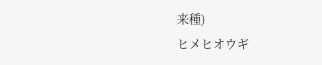来種)
ヒメヒオウギ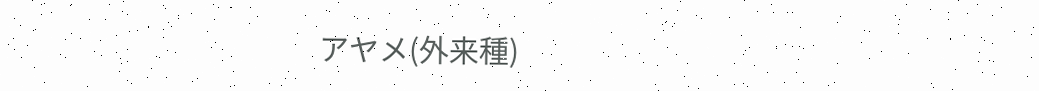アヤメ(外来種)